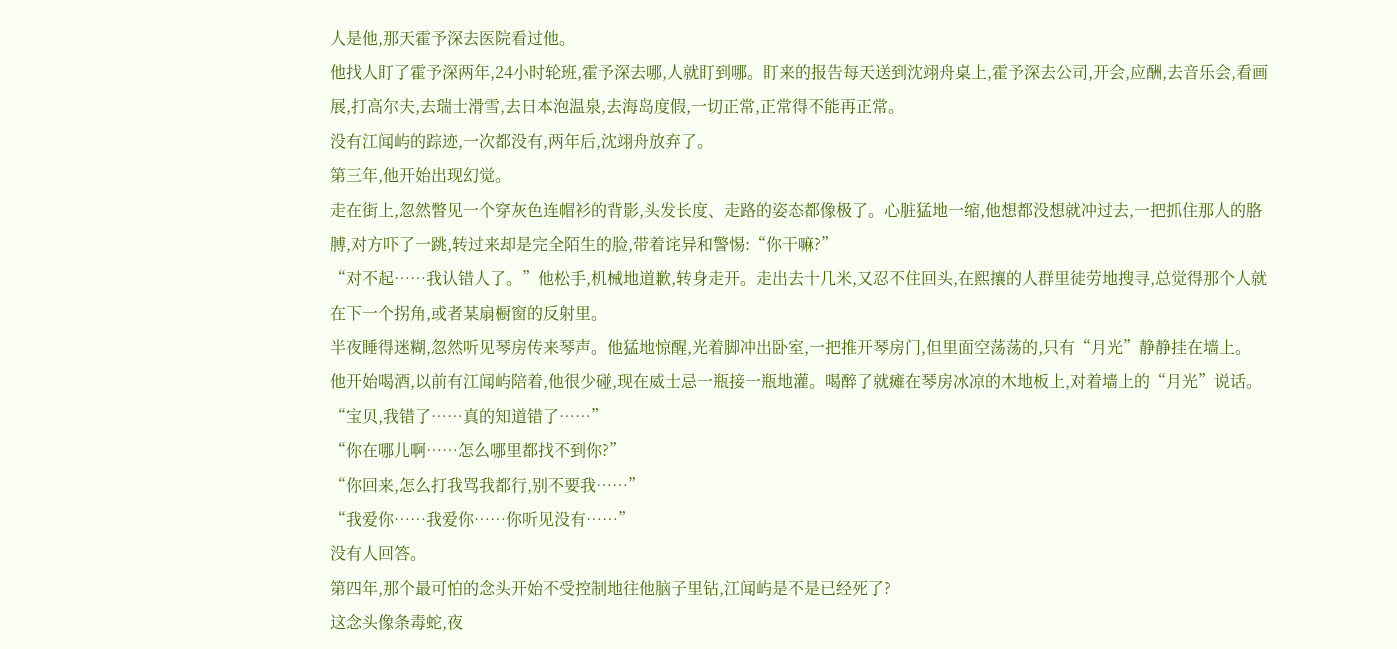人是他,那天霍予深去医院看过他。
他找人盯了霍予深两年,24小时轮班,霍予深去哪,人就盯到哪。盯来的报告每天送到沈翊舟桌上,霍予深去公司,开会,应酬,去音乐会,看画展,打高尔夫,去瑞士滑雪,去日本泡温泉,去海岛度假,一切正常,正常得不能再正常。
没有江闻屿的踪迹,一次都没有,两年后,沈翊舟放弃了。
第三年,他开始出现幻觉。
走在街上,忽然瞥见一个穿灰色连帽衫的背影,头发长度、走路的姿态都像极了。心脏猛地一缩,他想都没想就冲过去,一把抓住那人的胳膊,对方吓了一跳,转过来却是完全陌生的脸,带着诧异和警惕:“你干嘛?”
“对不起……我认错人了。”他松手,机械地道歉,转身走开。走出去十几米,又忍不住回头,在熙攘的人群里徒劳地搜寻,总觉得那个人就在下一个拐角,或者某扇橱窗的反射里。
半夜睡得迷糊,忽然听见琴房传来琴声。他猛地惊醒,光着脚冲出卧室,一把推开琴房门,但里面空荡荡的,只有“月光”静静挂在墙上。
他开始喝酒,以前有江闻屿陪着,他很少碰,现在威士忌一瓶接一瓶地灌。喝醉了就瘫在琴房冰凉的木地板上,对着墙上的“月光”说话。
“宝贝,我错了……真的知道错了……”
“你在哪儿啊……怎么哪里都找不到你?”
“你回来,怎么打我骂我都行,别不要我……”
“我爱你……我爱你……你听见没有……”
没有人回答。
第四年,那个最可怕的念头开始不受控制地往他脑子里钻,江闻屿是不是已经死了?
这念头像条毒蛇,夜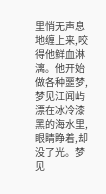里悄无声息地缠上来,咬得他鲜血淋漓。他开始做各种噩梦,梦见江闻屿漂在冰冷漆黑的海水里,眼睛睁着,却没了光。梦见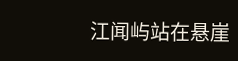江闻屿站在悬崖